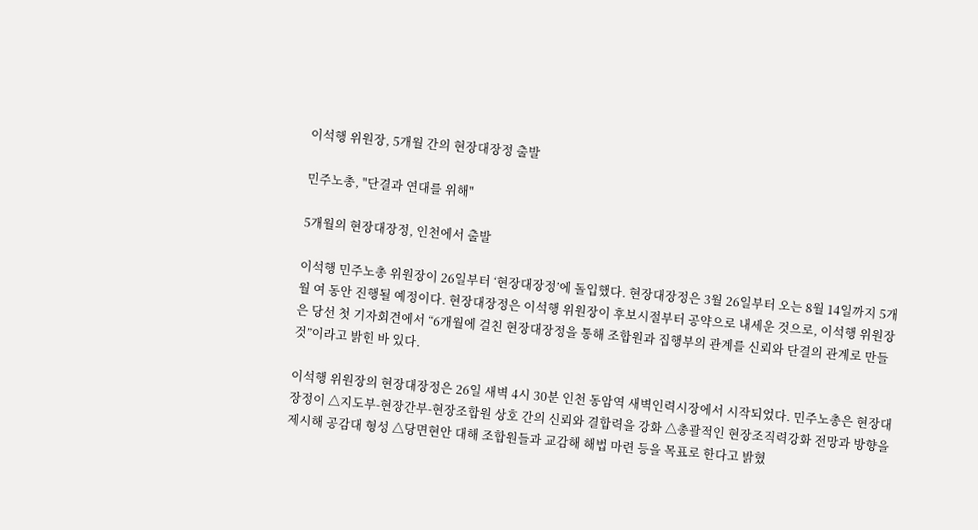이석행 위원장, 5개월 간의 현장대장정 출발

민주노총, "단결과 연대를 위해"

5개월의 현장대장정, 인천에서 출발

이석행 민주노총 위원장이 26일부터 ‘현장대장정’에 돌입했다. 현장대장정은 3월 26일부터 오는 8월 14일까지 5개월 여 동안 진행될 예정이다. 현장대장정은 이석행 위원장이 후보시절부터 공약으로 내세운 것으로, 이석행 위원장은 당선 첫 기자회견에서 “6개월에 걸친 현장대장정을 통해 조합원과 집행부의 관계를 신뢰와 단결의 관계로 만들 것”이라고 밝힌 바 있다.

이석행 위원장의 현장대장정은 26일 새벽 4시 30분 인천 동암역 새벽인력시장에서 시작되었다. 민주노총은 현장대장정이 △지도부-현장간부-현장조합원 상호 간의 신뢰와 결합력을 강화 △총괄적인 현장조직력강화 전망과 방향을 제시해 공감대 형성 △당면현안 대해 조합원들과 교감해 해법 마련 등을 목표로 한다고 밝혔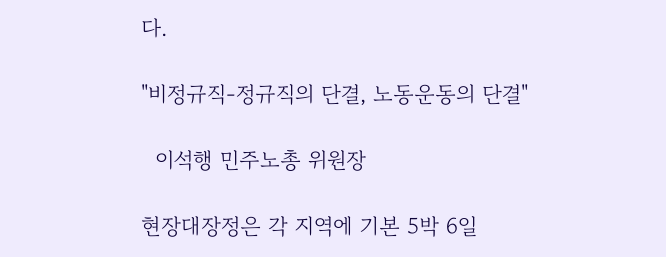다.

"비정규직-정규직의 단결, 노동운동의 단결"

  이석행 민주노총 위원장

현장대장정은 각 지역에 기본 5박 6일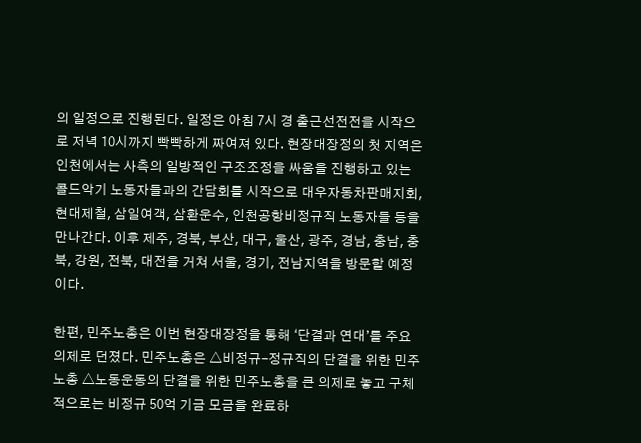의 일정으로 진행된다. 일정은 아침 7시 경 출근선전전을 시작으로 저녁 10시까지 빡빡하게 짜여져 있다. 현장대장정의 첫 지역은 인천에서는 사측의 일방적인 구조조정을 싸움을 진행하고 있는 콜드악기 노동자들과의 간담회를 시작으로 대우자동차판매지회, 현대제철, 삼일여객, 삼환운수, 인천공항비정규직 노동자들 등을 만나간다. 이후 제주, 경북, 부산, 대구, 울산, 광주, 경남, 충남, 충북, 강원, 전북, 대전을 거쳐 서울, 경기, 전남지역을 방문할 예정이다.

한편, 민주노총은 이번 현장대장정을 통해 ‘단결과 연대’를 주요 의제로 던졌다. 민주노총은 △비정규-정규직의 단결을 위한 민주노총 △노동운동의 단결을 위한 민주노총을 큰 의제로 놓고 구체적으로는 비정규 50억 기금 모금을 완료하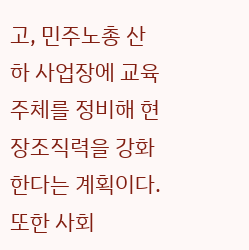고, 민주노총 산하 사업장에 교육주체를 정비해 현장조직력을 강화한다는 계획이다. 또한 사회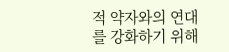적 약자와의 연대를 강화하기 위해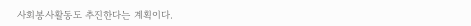사회봉사활동도 추진한다는 계획이다.